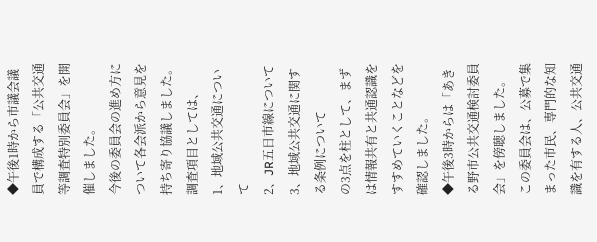◆午後1時から市議会議員で構成する「公共交通等調査特別委員会」を開催しました。
今後の委員会の進め方について各会派から意見を持ち寄り協議しました。
調査項目としては、
1、地域公共交通について
2、JR五日市線について
3、地域公共交通に関する条例について
の3点を柱として、まずは情報共有と共通認識をすすめていくことなどを確認しました。
◆午後3時からは「あきる野市公共交通検討委員会」を傍聴しました。
この委員会は、公募で集まった市民、専門的な知識を有する人、公共交通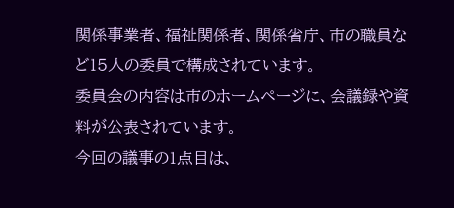関係事業者、福祉関係者、関係省庁、市の職員など15人の委員で構成されています。
委員会の内容は市のホームページに、会議録や資料が公表されています。
今回の議事の1点目は、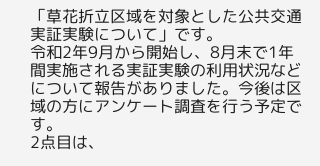「草花折立区域を対象とした公共交通実証実験について」です。
令和2年9月から開始し、8月末で1年間実施される実証実験の利用状況などについて報告がありました。今後は区域の方にアンケート調査を行う予定です。
2点目は、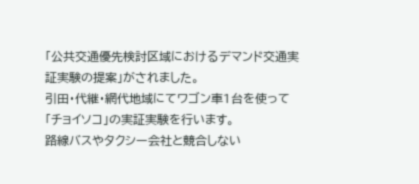「公共交通優先検討区域におけるデマンド交通実証実験の提案」がされました。
引田・代継・網代地域にてワゴン車1台を使って「チョイソコ」の実証実験を行います。
路線バスやタクシー会社と競合しない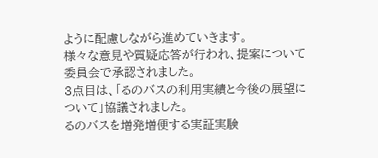ように配慮しながら進めていきます。
様々な意見や質疑応答が行われ、提案について委員会で承認されました。
3点目は、「るのバスの利用実績と今後の展望について」協議されました。
るのバスを増発増便する実証実験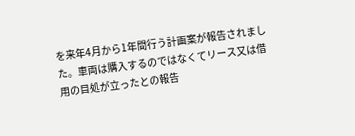を来年4月から1年間行う計画案が報告されました。車両は購入するのではなくてリース又は借用の目処が立ったとの報告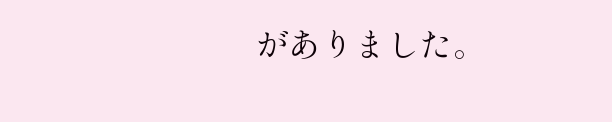がありました。